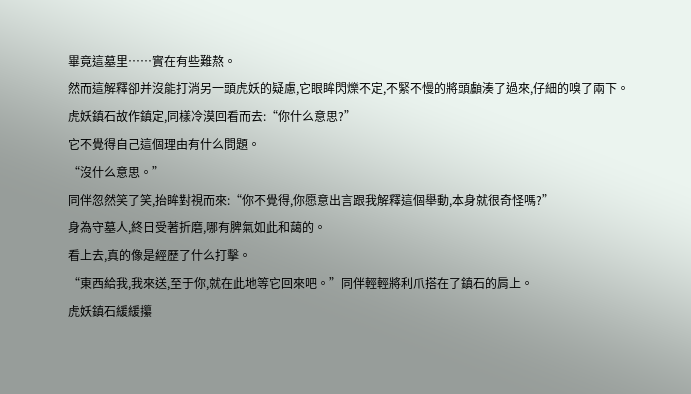畢竟這墓里……實在有些難熬。
然而這解釋卻并沒能打消另一頭虎妖的疑慮,它眼眸閃爍不定,不緊不慢的將頭顱湊了過來,仔細的嗅了兩下。
虎妖鎮石故作鎮定,同樣冷漠回看而去:“你什么意思?”
它不覺得自己這個理由有什么問題。
“沒什么意思。”
同伴忽然笑了笑,抬眸對視而來:“你不覺得,你愿意出言跟我解釋這個舉動,本身就很奇怪嗎?”
身為守墓人,終日受著折磨,哪有脾氣如此和藹的。
看上去,真的像是經歷了什么打擊。
“東西給我,我來送,至于你,就在此地等它回來吧。”同伴輕輕將利爪搭在了鎮石的肩上。
虎妖鎮石緩緩攥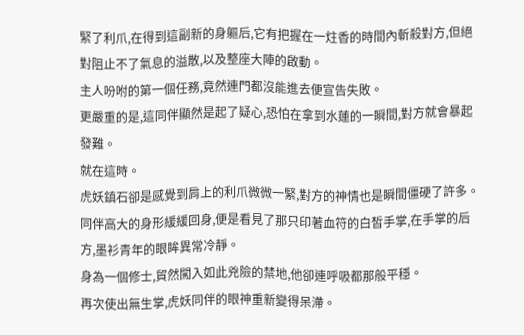緊了利爪,在得到這副新的身軀后,它有把握在一炷香的時間內斬殺對方,但絕對阻止不了氣息的溢散,以及整座大陣的啟動。
主人吩咐的第一個任務,竟然連門都沒能進去便宣告失敗。
更嚴重的是,這同伴顯然是起了疑心,恐怕在拿到水蓮的一瞬間,對方就會暴起發難。
就在這時。
虎妖鎮石卻是感覺到肩上的利爪微微一緊,對方的神情也是瞬間僵硬了許多。
同伴高大的身形緩緩回身,便是看見了那只印著血符的白皙手掌,在手掌的后方,墨衫青年的眼眸異常冷靜。
身為一個修士,貿然闖入如此兇險的禁地,他卻連呼吸都那般平穩。
再次使出無生掌,虎妖同伴的眼神重新變得呆滯。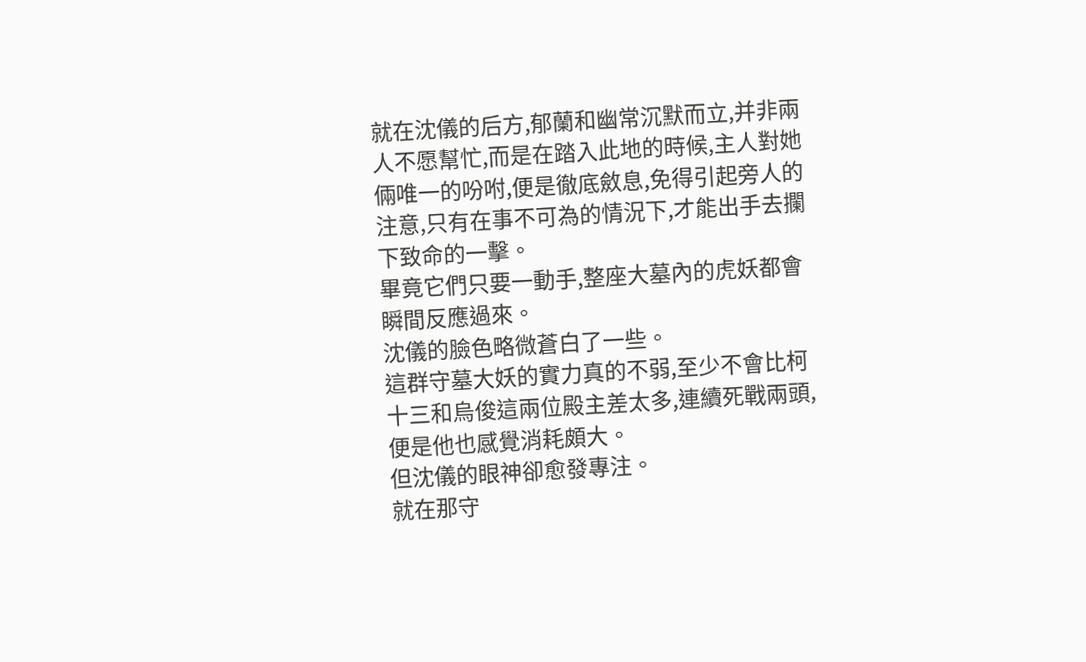就在沈儀的后方,郁蘭和幽常沉默而立,并非兩人不愿幫忙,而是在踏入此地的時候,主人對她倆唯一的吩咐,便是徹底斂息,免得引起旁人的注意,只有在事不可為的情況下,才能出手去攔下致命的一擊。
畢竟它們只要一動手,整座大墓內的虎妖都會瞬間反應過來。
沈儀的臉色略微蒼白了一些。
這群守墓大妖的實力真的不弱,至少不會比柯十三和烏俊這兩位殿主差太多,連續死戰兩頭,便是他也感覺消耗頗大。
但沈儀的眼神卻愈發專注。
就在那守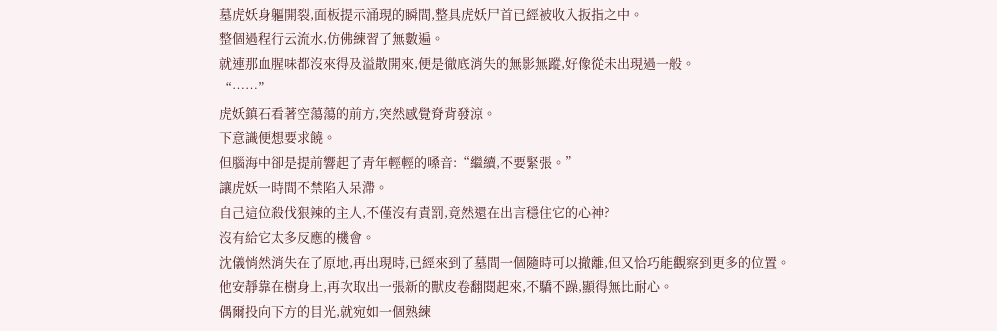墓虎妖身軀開裂,面板提示涌現的瞬間,整具虎妖尸首已經被收入扳指之中。
整個過程行云流水,仿佛練習了無數遍。
就連那血腥味都沒來得及溢散開來,便是徹底消失的無影無蹤,好像從未出現過一般。
“……”
虎妖鎮石看著空蕩蕩的前方,突然感覺脊背發涼。
下意識便想要求饒。
但腦海中卻是提前響起了青年輕輕的嗓音:“繼續,不要緊張。”
讓虎妖一時間不禁陷入呆滯。
自己這位殺伐狠辣的主人,不僅沒有責罰,竟然還在出言穩住它的心神?
沒有給它太多反應的機會。
沈儀悄然消失在了原地,再出現時,已經來到了墓間一個隨時可以撤離,但又恰巧能觀察到更多的位置。
他安靜靠在樹身上,再次取出一張新的獸皮卷翻閱起來,不驕不躁,顯得無比耐心。
偶爾投向下方的目光,就宛如一個熟練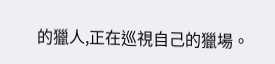的獵人,正在巡視自己的獵場。